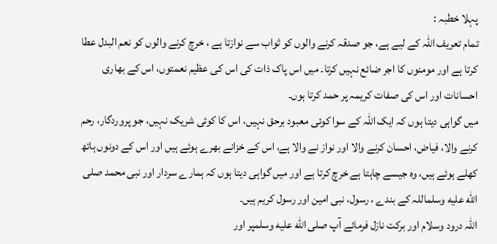پہلا خطبہ :
تمام تعریف اللہ کے لیے ہے، جو صدقہ کرنے والوں کو ثواب سے نوازتا ہے ، خرچ کرنے والوں کو نعم البدل عطا کرتا ہے اور مومنوں کا اجر ضائع نہیں کرتا۔ میں اس پاک ذات کی اس کی عظیم نعمتوں، اس کے بھاری احسانات اور اس کی صفات کریمہ پر حمد کرتا ہوں۔
میں گواہی دیتا ہوں کہ ایک اللہ کے سوا کوئی معبود برحق نہیں، اس کا کوئی شریک نہیں، جو پروردگار، رحم کرنے والا، فیاض، احسان کرنے والا اور نواز نے والا ہے، اس کے خزانے بھرے ہوئے ہیں اور اس کے دونوں ہاتھ کھلے ہوئے ہیں، وہ جیسے چاہتا ہے خرچ کرتا ہے اور میں گواہی دیتا ہوں کہ ہمارے سردار اور نبی محمد صلى الله عليه وسلماللہ کے بندے ، رسول، نبی امین اور رسول کریم ہیں۔
اللہ درود وسلام اور برکت نازل فرمائے آپ صلى الله عليه وسلمپر اور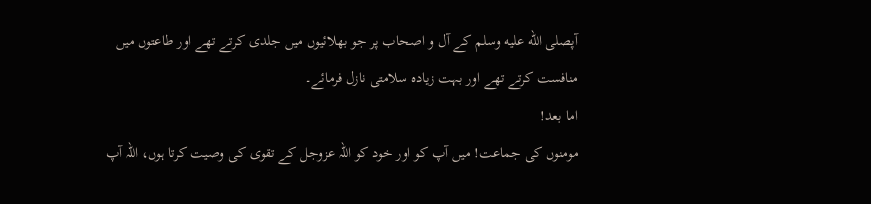آپصلى الله عليه وسلم کے آل و اصحاب پر جو بھلائیوں میں جلدی کرتے تھے اور طاعتوں میں منافست کرتے تھے اور بہت زیادہ سلامتی نازل فرمائے۔
اما بعد!
مومنوں کی جماعت! میں آپ کو اور خود کو اللہ عزوجل کے تقوی کی وصیت کرتا ہوں، اللہ آپ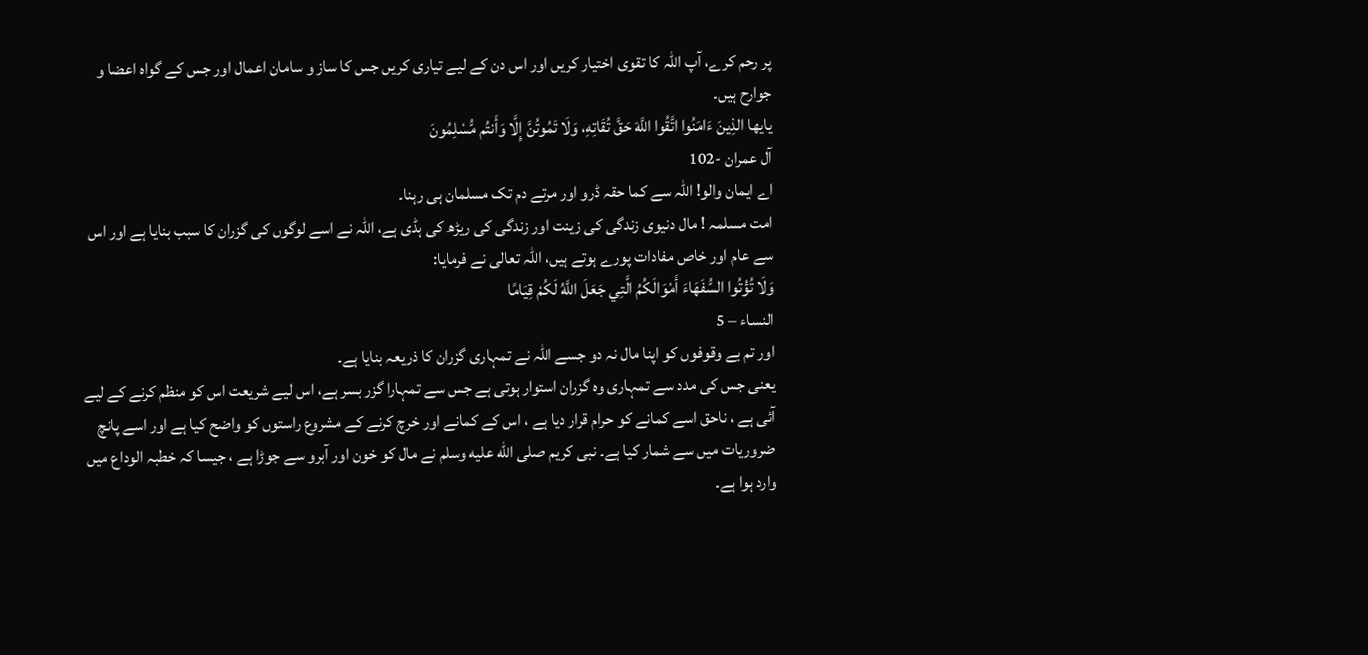پر رحم کرے، آپ اللہ کا تقوی اختیار کریں اور اس دن کے لیے تیاری کریں جس کا ساز و سامان اعمال اور جس کے گواہ اعضا و جوارح ہیں۔
يايها الذِينَ ءَامَنُوا اتَّقُوا اللَّهَ حَقَّ تُقَاتِهِ، وَلَا تَمُوتُنَّ إِلَّا وَأَنتُم مُّسْلِمُونَ
آل عمران -102
اے ایمان والو! اللہ سے کما حقہ ڈرو اور مرتے دم تک مسلمان ہی رہنا۔
امت مسلمہ ! مال دنیوی زندگی کی زینت اور زندگی کی ریڑھ کی ہڈی ہے، اللہ نے اسے لوگوں کی گزران کا سبب بنایا ہے اور اس سے عام اور خاص مفادات پورے ہوتے ہیں، اللہ تعالی نے فرمایا:
وَلَا تُؤْتُوا السُّفَهَاءَ أَمْوَالَكُمُ الَّتِي جَعَلَ اللَّهُ لَكُمْ قِيَامًا
النساء – 5
اور تم بے وقوفوں کو اپنا مال نہ دو جسے اللہ نے تمہاری گزران کا ذریعہ بنایا ہے۔
یعنی جس کی مدد سے تمہاری وہ گزران استوار ہوتی ہے جس سے تمہارا گزر بسر ہے، اس لیے شریعت اس کو منظم کرنے کے لیے آئی ہے ، ناحق اسے کمانے کو حرام قرار دیا ہے ، اس کے کمانے اور خرچ کرنے کے مشروع راستوں کو واضح کیا ہے اور اسے پانچ ضروریات میں سے شمار کیا ہے۔ نبی کریم صلى الله عليه وسلم نے مال کو خون اور آبرو سے جوڑا ہے ، جیسا کہ خطبہ الوداع میں وارد ہوا ہے۔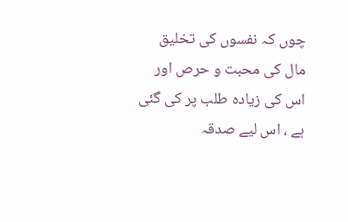چوں کہ نفسوں کی تخلیق مال کی محبت و حرص اور اس کی زیادہ طلب پر کی گئی ہے ، اس لیے صدقہ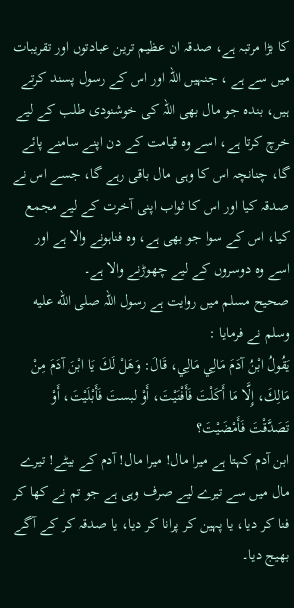کا بڑا مرتبہ ہے، صدقہ ان عظیم ترین عبادتوں اور تقریبات میں سے ہے ، جنہیں اللہ اور اس کے رسول پسند کرتے ہیں، بندہ جو مال بھی اللہ کی خوشنودی طلب کے لیے خرچ کرتا ہے، اسے وہ قیامت کے دن اپنے سامنے پائے گا، چنانچہ اس کا وہی مال باقی رہے گا، جسے اس نے صدقہ کیا اور اس کا ثواب اپنی آخرت کے لیے مجمع کیا، اس کے سوا جو بھی ہے، وہ فناہونے والا ہے اور اسے وہ دوسروں کے لیے چھوڑنے والا ہے۔
صحیح مسلم میں روایت ہے رسول اللہ صلى الله عليه وسلم نے فرمایا :
يَقُولُ ابْنُ آدَمَ مَالِي مَالِي، قَالَ: وَهَلْ لَكَ يَا ابْنَ آدَمَ مِنْ مَالِكَ، إِلَّا مَا أَكَلْتَ فَأَفْنَيْتَ، أَوْ لبستَ فَأَبْلَيْتَ، أَوْ تَصَدَّقْتَ فَأَمْضَيْتَ؟
ابن آدم کہتا ہے میرا مال! میرا مال! آدم کے بیٹے! تیرے مال میں سے تیرے لیے صرف وہی ہے جو تم نے کھا کر فنا کر دیا، یا پہین کر پرانا کر دیا، یا صدقہ کر کے آگے بھیج دیا۔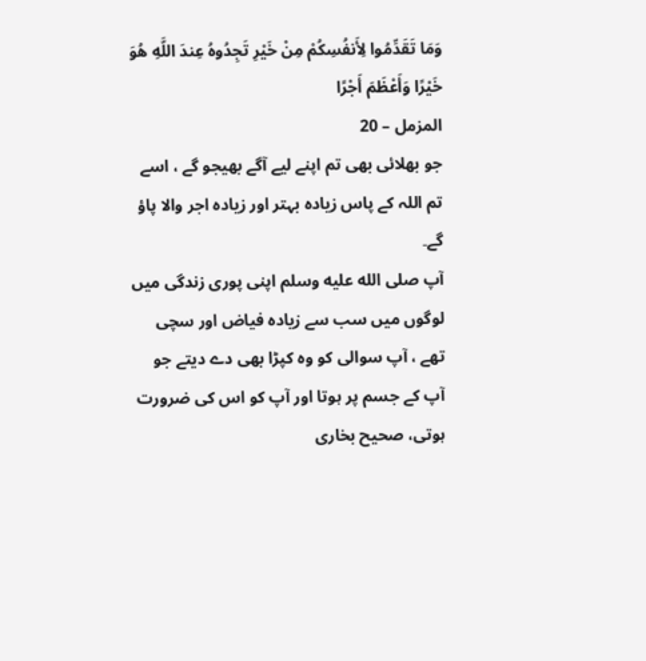وَمَا تَقَدِّمُوا لِأَنفُسِكُمْ مِنْ خَيْرِ تَجِدُوهُ عِندَ اللَّهِ هُوَ خَيْرًا وَأَعْظَمَ أَجْرًا
المزمل – 20
جو بھلائی بھی تم اپنے لیے آگے بھیجو گے ، اسے تم اللہ کے پاس زیادہ بہتر اور زیادہ اجر والا پاؤ گے۔
آپ صلى الله عليه وسلم اپنی پوری زندگی میں لوگوں میں سب سے زیادہ فیاض اور سچی تھے ، آپ سوالی کو وہ کپڑا بھی دے دیتے جو آپ کے جسم پر ہوتا اور آپ کو اس کی ضرورت ہوتی، صحیح بخاری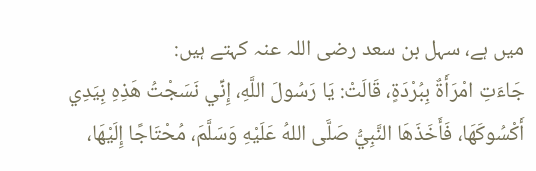میں ہے، سہل بن سعد رضی اللہ عنہ کہتے ہیں:
جَاءَتِ امْرَأَةٌ بِبُرْدَةٍ، قَالَتْ: يَا رَسُولَ اللَّهِ، إِنِّي نَسَجْتُ هَذِهِ بِيَدِي أَكْسُوكَهَا، فَأَخَذَهَا النَّبِيُّ صَلَّى اللهُ عَلَيْهِ وَسَلَّمَ، مُحْتَاجًا إِلَيْهَا،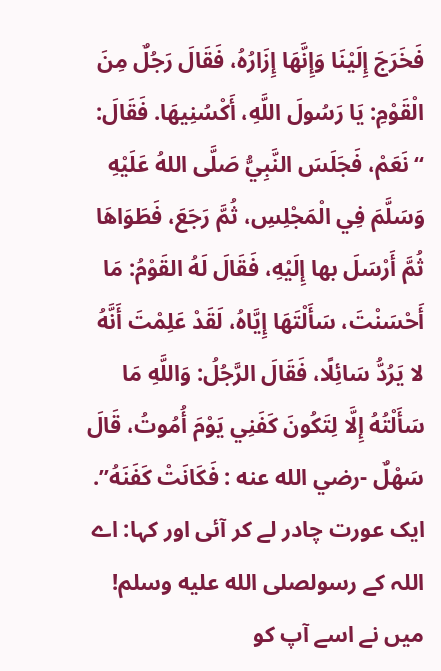فَخَرَجَ إِلَيْنَا وَإِنَّهَا إِزَارُهُ، فَقَالَ رَجُلٌ مِنَ الْقَوْمِ: يَا رَسُولَ اللَّهِ، أَكْسُنِيهَا. فَقَالَ: “نَعَمْ، فَجَلَسَ النَّبِيُّ صَلَّى اللهُ عَلَيْهِ وَسَلَّمَ فِي الْمَجْلِسِ، ثُمَّ رَجَعَ، فَطَوَاهَا ثُمَّ أَرْسَلَ بها إِلَيْهِ، فَقَالَ لَهُ القَوْمُ: مَا أَحْسَنْتَ، سَأَلْتَهَا إِيَّاهُ، لَقَدْ عَلِمْتَ أَنَّهُ لا يَرُدُّ سَائِلًا، فَقَالَ الرَّجُلُ: وَاللَّهِ مَا سَأَلْتُهُ إِلَّا لِتَكُونَ كَفَنِي يَوْمَ أُمُوتُ، قَالَ سَهْلٌ -رضي الله عنه : فَكَانَتْ كَفَنَهُ”.
ایک عورت چادر لے کر آئی اور کہا: اے اللہ کے رسولصلى الله عليه وسلم! میں نے اسے آپ کو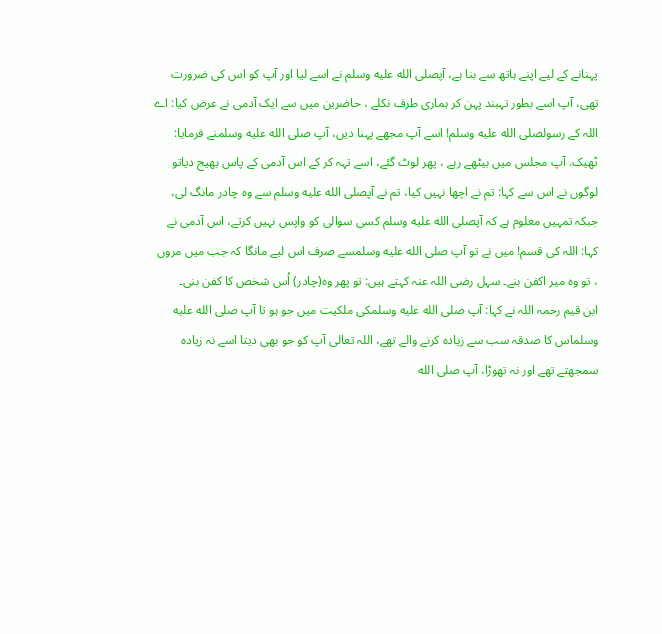پہنانے کے لیے اپنے ہاتھ سے بنا ہے، آپصلى الله عليه وسلم نے اسے لیا اور آپ کو اس کی ضرورت تھی، آپ اسے بطور تہبند پہن کر ہماری طرف نکلے ، حاضرین میں سے ایک آدمی نے عرض کیا: اے اللہ کے رسولصلى الله عليه وسلم! اسے آپ مجھے پہنا دیں، آپ صلى الله عليه وسلمنے فرمایا: ٹھیک. آپ مجلس میں بیٹھے رہے ، پھر لوٹ گئے، اسے تہہ کر کے اس آدمی کے پاس بھیج دیاتو لوگوں نے اس سے کہا: تم نے اچھا نہیں کیا، تم نے آپصلى الله عليه وسلم سے وہ چادر مانگ لی، جبکہ تمہیں معلوم ہے کہ آپصلى الله عليه وسلم کسی سوالی کو واپس نہیں کرتے، اس آدمی نے کہا: اللہ کی قسم! میں نے تو آپ صلى الله عليه وسلمسے صرف اس لیے مانگا کہ جب میں مروں ، تو وہ میر اکفن بنے۔ سہل رضی اللہ عنہ کہتے ہیں: تو پھر وہ(چادر) اُس شخص کا کفن بنی۔
ابن قیم رحمہ اللہ نے کہا: آپ صلى الله عليه وسلمکی ملکیت میں جو ہو تا آپ صلى الله عليه وسلماس کا صدقہ سب سے زیادہ کرنے والے تھے، اللہ تعالی آپ کو جو بھی دیتا اسے نہ زیادہ سمجھتے تھے اور نہ تھوڑا، آپ صلى الله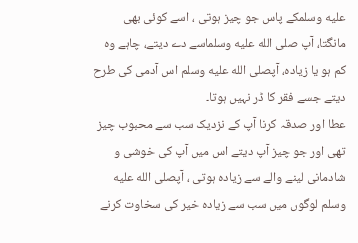عليه وسلمکے پاس جو چیز ہوتی ، اسے کوئی بھی مانگتا، آپ صلى الله عليه وسلماسے دے دیتے، چاہے وہ کم ہو یا زیادہ، آپصلى الله عليه وسلم اس آدمی کی طرح دیتے جسے فقر کا ڈر نہیں ہوتا۔
عطا اور صدقہ کرنا آپ کے نزدیک سب سے محبوب چیز تھی اور جو چیز آپ دیتے اس میں آپ کی خوشی و شادمانی لینے والے سے زیادہ ہوتی ، آپصلى الله عليه وسلم لوگوں میں سب سے زیادہ خیر کی سخاوت کرنے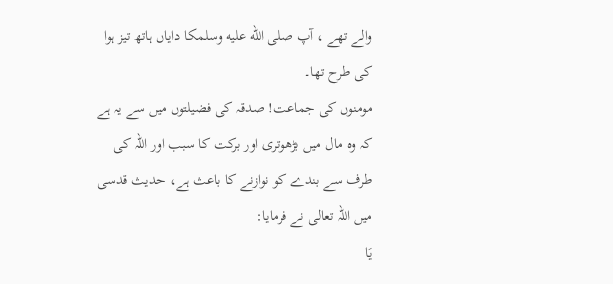والے تھے ، آپ صلى الله عليه وسلمکا دایاں ہاتھ تیز ہوا کی طرح تھا۔
مومنوں کی جماعت! صدقہ کی فضیلتوں میں سے یہ ہے کہ وہ مال میں بڑھوتری اور برکت کا سبب اور اللہ کی طرف سے بندے کو نوازنے کا باعث ہے، حدیث قدسی میں اللہ تعالی نے فرمایا:
يَا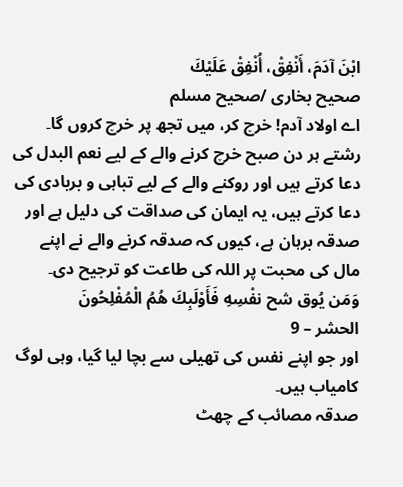ابْنَ آدَمَ، أَنْفِقْ، أُنْفِقْ عَلَيْكَ
صحیح بخاری /صحیح مسلم
اے اولاد آدم! خرچ کر، میں تجھ پر خرچ کروں گا۔
رشتے ہر دن صبح خرچ کرنے والے کے لیے نعم البدل کی دعا کرتے ہیں اور روکنے والے کے لیے تباہی و بربادی کی دعا کرتے ہیں، یہ ایمان کی صداقت کی دلیل ہے اور صدقہ برہان ہے، کیوں کہ صدقہ کرنے والے نے اپنے مال کی محبت پر اللہ کی طاعت کو ترجیح دی۔
وَمَن يُوق شح نفْسِهِ فَأَوْلَبِكَ هُمُ الْمُفْلِحُونَ
الحشر – 9
اور جو اپنے نفس کی تھیلی سے بچا لیا گیا، وہی لوگ کامیاب ہیں۔
صدقہ مصائب کے چھٹ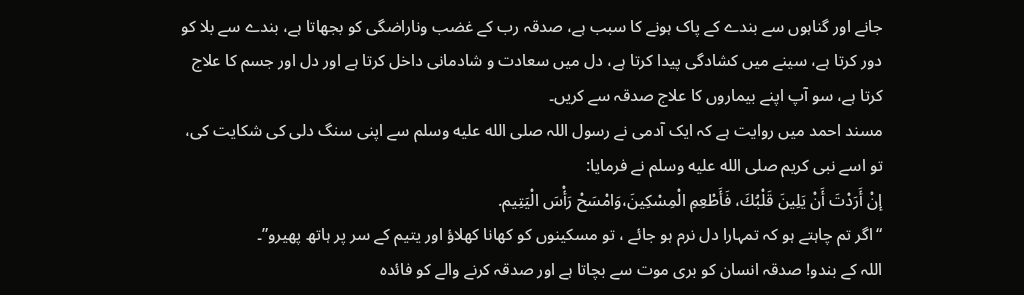جانے اور گناہوں سے بندے کے پاک ہونے کا سبب ہے، صدقہ رب کے غضب وناراضگی کو بجھاتا ہے، بندے سے بلا کو دور کرتا ہے، سینے میں کشادگی پیدا کرتا ہے، دل میں سعادت و شادمانی داخل کرتا ہے اور دل اور جسم کا علاج کرتا ہے، سو آپ اپنے بیماروں کا علاج صدقہ سے کریں۔
مسند احمد میں روایت ہے کہ ایک آدمی نے رسول اللہ صلى الله عليه وسلم سے اپنی سنگ دلی کی شکایت کی، تو اسے نبی کریم صلى الله عليه وسلم نے فرمایا:
إنْ أَرَدْتَ أَنْ يَلِينَ قَلْبُكَ، فَأَطْعِمِ الْمِسْكِينَ،وَامْسَحْ رَأْسَ الْيَتِيم.
“اگر تم چاہتے ہو کہ تمہارا دل نرم ہو جائے ، تو مسکینوں کو کھانا کھلاؤ اور یتیم کے سر پر ہاتھ پھیرو”۔
اللہ کے بندو! صدقہ انسان کو بری موت سے بچاتا ہے اور صدقہ کرنے والے کو فائدہ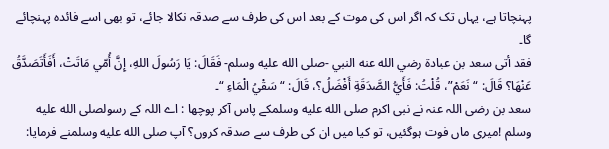پہنچاتا ہے، یہاں تک کہ اگر اس کی موت کے بعد اس کی طرف سے صدقہ نکالا جائے، تو بھی اسے فائدہ پہنچائے گا۔
فقد أتى سعد بن عبادة رضي الله عنه النبي -صلى الله عليه وسلم- فَقَالَ: يَا رَسُولَ اللهِ، إِنَّ أُمّي مَاتَتْ، أَفَأَتَصَدَّقُ عَنْهَا؟ قَالَ: “نَعَمْ”، قُلْتُ: فَأَيُّ الصَّدَقَةِ أَفْضَلُ؟، قَالَ: “سَقْيُ الْمَاءِ “۔
سعد بن رضی اللہ عنہ نے نبی اکرم صلى الله عليه وسلمکے پاس آکر پوچھا : اے اللہ کے رسولصلى الله عليه وسلم !میری ماں فوت ہوگئیں، تو کیا میں ان کی طرف سے صدقہ کروں؟ آپ صلى الله عليه وسلمنے فرمایا: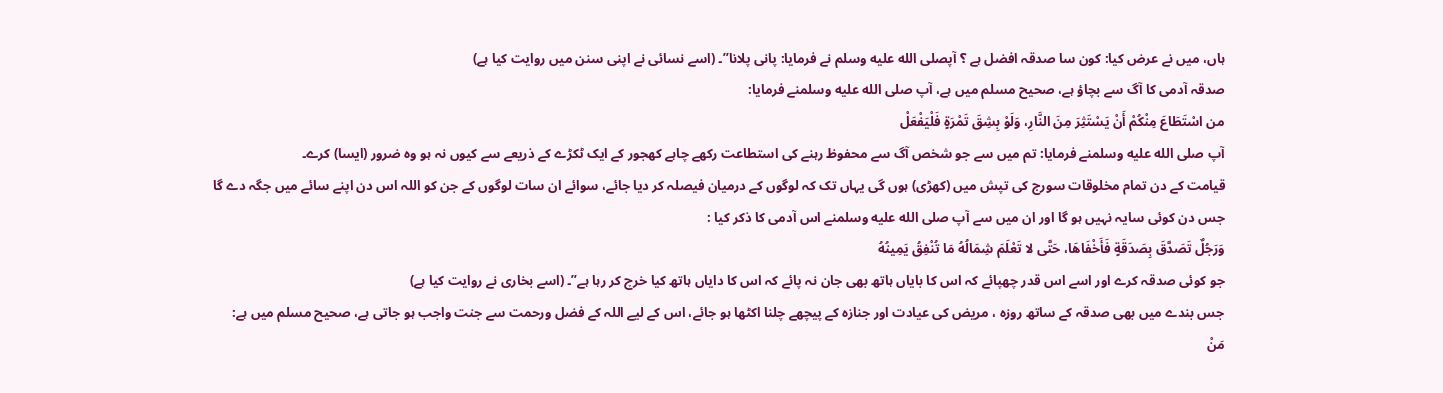ہاں، میں نے عرض کیا: کون سا صدقہ افضل ہے ؟ آپصلى الله عليه وسلم نے فرمایا: پانی پلانا”۔ (اسے نسائی نے اپنی سنن میں روایت کیا ہے)
صدقہ آدمی کا آگ سے بچاؤ ہے، صحیح مسلم میں ہے، آپ صلى الله عليه وسلمنے فرمایا:
من اسْتَطَاعَ مِنْكُمْ أَنْ يَسْتَثِرَ مِنَ النَّارِ، وَلَوْ بِشِقَ تَمْرَةٍ فَلْيَفْعَلْ
آپ صلى الله عليه وسلمنے فرمایا: تم میں سے جو شخص آگ سے محفوظ رہنے کی استطاعت رکھے چاہے کھجور کے ایک ٹکڑے کے ذریعے سے کیوں نہ ہو وہ ضرور (ایسا) کرے۔
قیامت کے دن تمام مخلوقات سورج کی تپش میں (کھڑی) ہوں گی یہاں تک کہ لوگوں کے درمیان فیصلہ کر دیا جائے، سوائے ان سات لوگوں کے جن کو اللہ اس دن اپنے سائے میں جگہ دے گا جس دن کوئی سایہ نہیں ہو گا اور ان میں سے آپ صلى الله عليه وسلمنے اس آدمی کا ذکر کیا :
وَرَجُلٌ تَصَدَّقَ بِصَدَقَةٍ فَأَخْفَاهَا، حَتَّى لا تَعْلَمَ شِمَالُهُ مَا تُنْفِقُ يَمِينُهُ
جو کوئی صدقہ کرے اور اسے اس قدر چھپائے کہ اس کا بایاں ہاتھ بھی جان نہ پائے کہ اس کا دایاں ہاتھ کیا خرچ کر رہا ہے”۔ (اسے بخاری نے روایت کیا ہے)
جس بندے میں بھی صدقہ کے ساتھ روزہ ، مریض کی عیادت اور جنازہ کے پیچھے چلنا اکٹھا ہو جائے، اس کے لیے اللہ کے فضل ورحمت سے جنت واجب ہو جاتی ہے، صحیح مسلم میں ہے:
مَنْ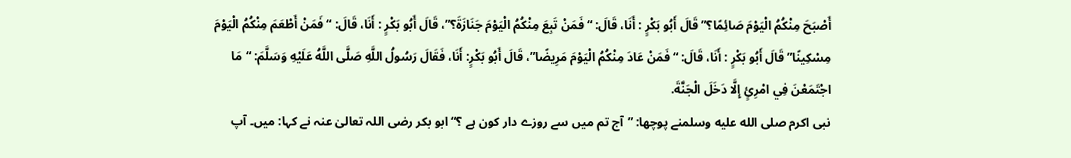أَصْبَحَ مِنْكُمُ الْيَوْمَ صَائِمًا؟” قَالَ أَبُو بَكْرٍ : أَنَا، قَالَ: “فَمَنْ تَبِعَ مِنْكُمُ الْيَوْمَ جَنَازَةَ؟”، قَالَ أَبُو بَكْرٍ : أَنَا، قَالَ: “فَمَنْ أَطْعَمَ مِنْكُمُ الْيَوْمَ مِسْكِينًا” قَالَ أَبُو بَكْرٍ : أَنَا، قَالَ: “فَمَنْ عَادَ مِنْكُمُ الْيَوْمَ مَرِيضًا”، قَالَ أَبُو بَكْرٍ: أَنَا، فَقَالَ رَسُولُ اللَّهِ صَلَّى اللَّهُ عَلَيْهِ وَسَلَّمَ: “مَا اجْتَمَعْنَ فِي امْرِئٍ إِلَّا دَخَلَ الْجَنَّةَ.
نبی اکرم صلى الله عليه وسلمنے پوچھا: ”آج تم میں سے روزے دار کون ہے ؟“ ابو بکر رضی اللہ تعالیٰ عنہ نے کہا: میں۔ آپ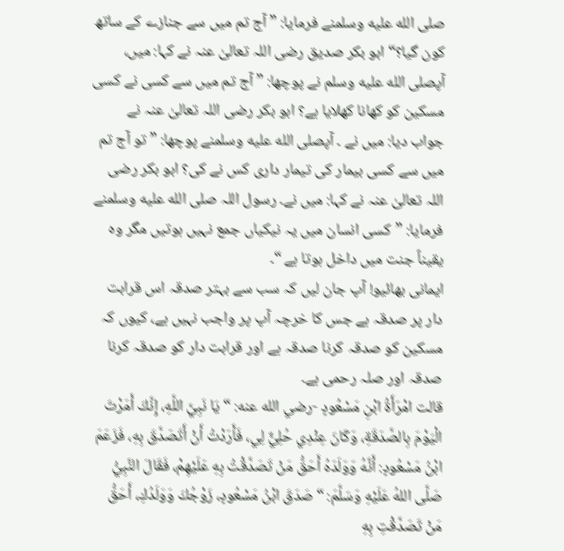صلى الله عليه وسلمنے فرمایا: ” آج تم میں سے جنازے کے ساتھ کون گیا؟“ ابو بکر صدیق رضی اللہ تعالیٰ عنہ نے کہا: میں، آپصلى الله عليه وسلم نے پوچھا: ” آج تم میں سے کسی نے کسی مسکین کو کھانا کھلایا ہے؟ ابو بکر رضی اللہ تعالیٰ عنہ نے جواب دیا: میں نے ۔ آپصلى الله عليه وسلمنے پوچھا: ” تو آج تم میں سے کسی بیمار کی تیمار داری کس نے کی؟ ابو بکر رضی اللہ تعالیٰ عنہ نے کہا: میں نے۔ رسول اللہ صلى الله عليه وسلمنے فرمایا: ”کسی انسان میں یہ نیکیاں جمع نہیں ہوتیں مگر وہ یقیناً جنت میں داخل ہوتا ہے “۔
ایمانی بھائیو! آپ جان لیں کہ سب سے بہتر صدقہ اس قرابت دار پر صدقہ ہے جس کا خرچہ آپ پر واجب نہیں ہے، کیوں کہ مسکین کو صدقہ کرنا صدقہ ہے اور قرابت دار کو صدقہ کرنا صدقہ اور صلہ رحمی ہے۔
قالت امْرَأَةُ ابْنِ مَسْعُودٍ -رضي الله عنه: “يَا نَبِيَّ اللَّهِ، إِنَّكَ أَمَرْتَ الْيَوْمَ بِالصَّدَقَةِ، وَكَانَ عِنْدِي حُلِيٌّ لِي، فَأَرَدْتُ أَنْ أَتَصَدَّقَ بِهِ، فَزَعَمَ ابْنُ مَسْعُودٍ: أَنَّهُ وَوَلَدَهُ أَحَقُّ مَنْ تَصَدَّقْتُ بِهِ عَلَيْهِمْ، فَقَالَ النَّبِيُّ صَلَّى اللهُ عَلَيْهِ وَسَلَّمَ: “صَدَقَ ابْنُ مَسْعُودٍ، زَوْجُكَ وَوَلَدُكِ، أَحَقُّ مَنْ تَصَدَّقْتِ بِهِ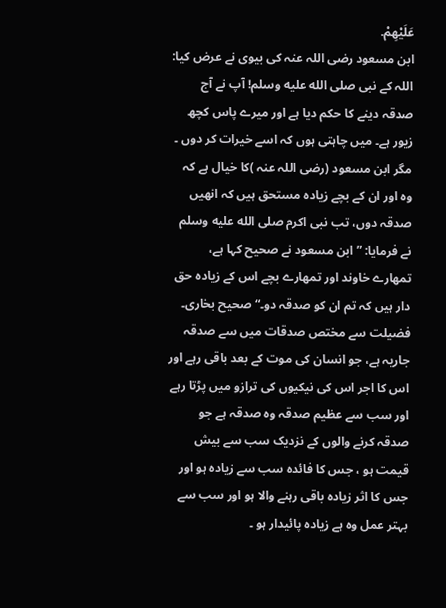عَلَيْهِمْ.
ابن مسعود رضی اللہ عنہ کی بیوی نے عرض کیا: اللہ کے نبی صلى الله عليه وسلم! آپ نے آج صدقہ دینے کا حکم دیا ہے اور میرے پاس کچھ زیور ہے۔ میں چاہتی ہوں کہ اسے خیرات کر دوں ۔ مگر ابن مسعود (رضی اللہ عنہ )کا خیال ہے کہ وہ اور ان کے بچے زیادہ مستحق ہیں کہ انھیں صدقہ دوں، تب نبی اکرم صلى الله عليه وسلم نے فرمایا: ” ابن مسعود نے صحیح کہا ہے، تمھارے خاوند اور تمھارے بچے اس کے زیادہ حق دار ہیں کہ تم ان کو صدقہ دو۔“ صحیح بخاری۔
فضیلت سے مختص صدقات میں سے صدقہ جاریہ ہے، جو انسان کی موت کے بعد باقی رہے اور اس کا اجر اس کی نیکیوں کی ترازو میں پڑتا رہے اور سب سے عظیم صدقہ وہ صدقہ ہے جو صدقہ کرنے والوں کے نزدیک سب سے بیش قیمت ہو ، جس کا فائدہ سب سے زیادہ ہو اور جس کا اثر زیادہ باقی رہنے والا ہو اور سب سے بہتر عمل وہ ہے زیادہ پائیدار ہو ۔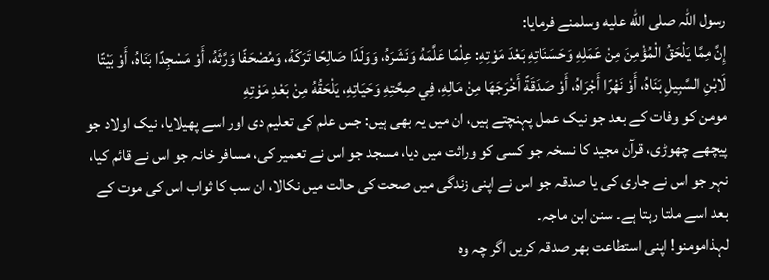رسول اللہ صلى الله عليه وسلمنے فرمایا:
إِنَّ مِمَّا يَلْحَقُ الْمُؤْمِنَ مِنْ عَمَلِهِ وَحَسَنَاتِهِ بَعْدَ مَوْتِهِ: عِلْمًا عَلَّمَهُ وَنَشَرَهُ، وَوَلَدًا صَالِحًا تَرَكَهُ، وَمُصْحَفًا وَرَّثَهُ، أَوْ مَسْجِدًا بَنَاهُ، أَوْ بَيْتًا لَابْنِ السَّبِيلِ بَنَاهُ، أَوْ نَهْرًا أَجْرَاهُ، أَوْ صَدَقَةً أَخْرَجَهَا مِنْ مَالِهِ، فِي صِحَّتِهِ وَحَيَاتِهِ، يَلْحَقُهُ مِنْ بَعْدِ مَوْتِهِ
مومن کو وفات کے بعد جو نیک عمل پہنچتے ہیں، ان میں یہ بھی ہیں: جس علم کی تعلیم دی اور اسے پھیلایا، نیک اولاد جو پیچھے چھوڑی، قرآن مجید کا نسخہ جو کسی کو وراثت میں دیا، مسجد جو اس نے تعمیر کی، مسافر خانہ جو اس نے قائم کیا، نہر جو اس نے جاری کی یا صدقہ جو اس نے اپنی زندگی میں صحت کی حالت میں نکالا، ان سب کا ثواب اس کی موت کے بعد اسے ملتا رہتا ہے۔ سنن ابن ماجہ۔
لہذامومنو! اپنی استطاعت بھر صدقہ کریں اگر چہ وہ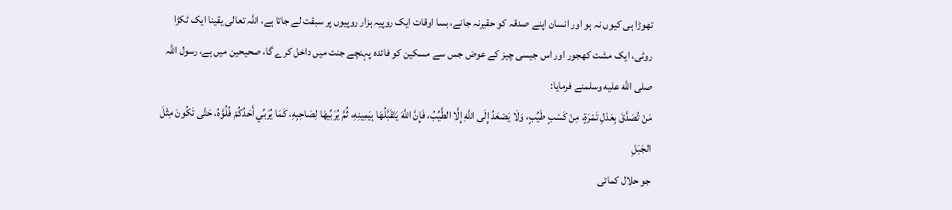تھوڑا ہی کیوں نہ ہو اور انسان اپنے صدقہ کو حقیرنہ جانے، بسا اوقات ایک روپیہ ہزار روپیوں پر سبقت لے جاتا ہے، اللہ تعالی یقینا ایک ٹکڑا روٹی، ایک مشت کھجور اور اس جیسی چیز کے عوض جس سے مسکین کو فائدہ پہنچے جنت میں داخل کرے گا، صحیحین میں ہے، رسول اللہ صلى الله عليه وسلمنے فرمایا:
مَنْ تُصَدَّقَ بِعَدْلِ تَمْرَةٍ، مِنْ كَسْبٍ طَيِّبٍ، وَلَا يَصْعَدُ إِلَى اللَّهِ إِلَّا الطَّيِّبُ، فَإِنَّ اللَّهَ يَتَقَبَّلُهَا بِيَمِينِهِ، ثُمَّ يُرَبِّيهَا لِصَاحِبِهِ، كَمَا يُرَبِّي أَحَدُكُمْ فُلُوَّهُ، حَتَّى تَكُونَ مِثْلَ الجَبَلِ
جو حلال کمائی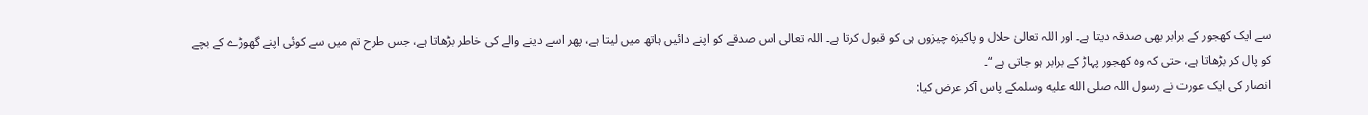سے ایک کھجور کے برابر بھی صدقہ دیتا ہے۔ اور اللہ تعالیٰ حلال و پاکیزہ چیزوں ہی کو قبول کرتا ہے۔ اللہ تعالی اس صدقے کو اپنے دائیں ہاتھ میں لیتا ہے، پھر اسے دینے والے کی خاطر بڑھاتا ہے، جس طرح تم میں سے کوئی اپنے گھوڑے کے بچے کو پال کر بڑھاتا ہے، حتی کہ وہ کھجور پہاڑ کے برابر ہو جاتی ہے “۔
انصار کی ایک عورت نے رسول اللہ صلى الله عليه وسلمکے پاس آکر عرض کیا: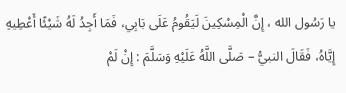یا رَسُول الله ، إِنَّ الْمِسْكِينَ لَيَقُومُ عَلَى بَابِي، فَمَا أَجِدُ لَهُ شَيْئًا أَعْطِيهِ إِيَّاهُ، فَقَالَ النبيُّ – صَلَّى اللَّهُ عَلَيْهِ وَسَلَّمَ : إِنْ لَمْ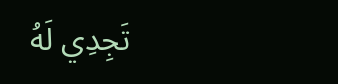تَجِدِي لَهُ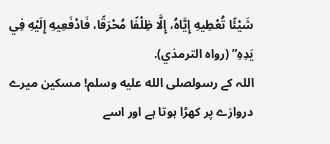شَيْئًا تُعْطِيهِ إِيَّاهُ، إِلَّا ظِلْفًا مُحْرَقًا، فَادْفَعِيهِ إِلَيْهِ فِي يَدِهِ” (رواه الترمذي).
اللہ کے رسولصلى الله عليه وسلم! مسکین میرے دروازے پر کھڑا ہوتا ہے اور اسے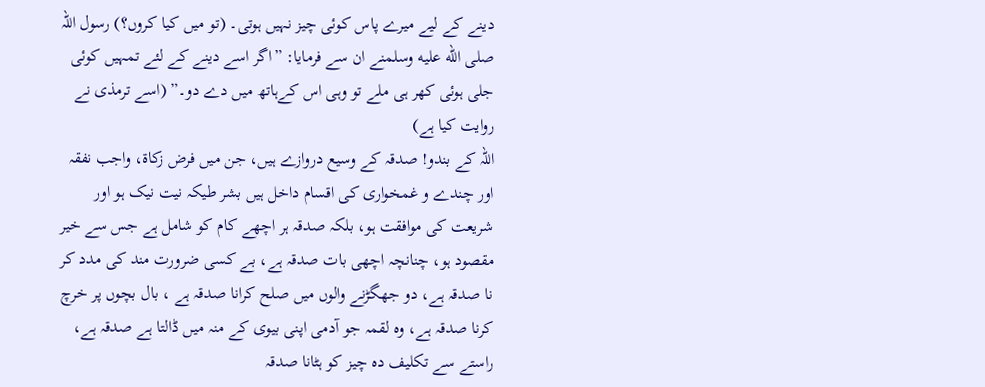دینے کے لیے میرے پاس کوئی چیز نہیں ہوتی۔ (تو میں کیا کروں؟) رسول اللہ صلى الله عليه وسلمنے ان سے فرمایا: ”اگر اسے دینے کے لئے تمہیں کوئی جلی ہوئی کھر ہی ملے تو وہی اس کےہاتھ میں دے دو۔” (اسے ترمذی نے روایت کیا ہے)
اللہ کے بندو! صدقہ کے وسیع دروازے ہیں، جن میں فرض زکاۃ، واجب نفقہ اور چندے و غمخواری کی اقسام داخل ہیں بشر طیکہ نیت نیک ہو اور شریعت کی موافقت ہو، بلکہ صدقہ ہر اچھے کام کو شامل ہے جس سے خیر مقصود ہو، چنانچہ اچھی بات صدقہ ہے، بے کسی ضرورت مند کی مدد کر نا صدقہ ہے، دو جھگڑنے والوں میں صلح کرانا صدقہ ہے ، بال بچوں پر خرچ کرنا صدقہ ہے، وہ لقمہ جو آدمی اپنی بیوی کے منہ میں ڈالتا ہے صدقہ ہے، راستے سے تکلیف دہ چیز کو ہٹانا صدقہ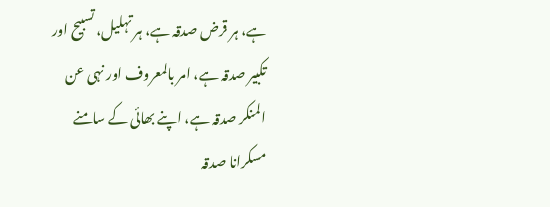ہے، ہر قرض صدقہ ہے، ہر تہلیل، تسبیح اور تکبیر صدقہ ہے، امر بالمعروف اور نہی عن المنکر صدقہ ہے، اپنے بھائی کے سامنے مسکرانا صدقہ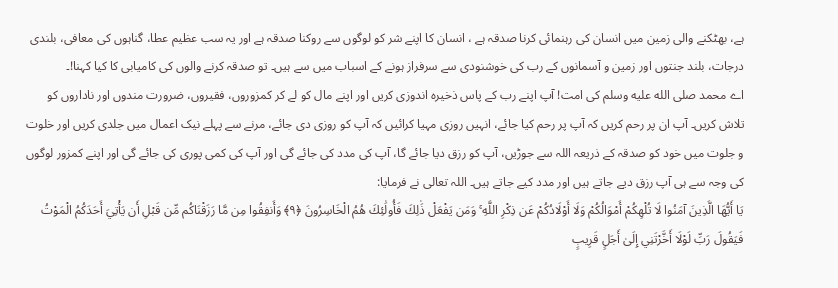ہے، بھٹکنے والی زمین میں انسان کی رہنمائی کرنا صدقہ ہے ، انسان کا اپنے شر کو لوگوں سے روکنا صدقہ ہے اور یہ سب عظیم عطا، گناہوں کی معافی، بلندی درجات، بلند جنتوں اور زمین و آسمانوں کے رب کی خوشنودی سے سرفراز ہونے کے اسباب میں سے ہیں۔ تو صدقہ کرنے والوں کی کامیابی کا کیا کہنا!۔
اے محمد صلى الله عليه وسلم کی امت! آپ اپنے رب کے پاس ذخیرہ اندوزی کریں اور اپنے مال کو لے کر کمزوروں، فقیروں، ضرورت مندوں اور ناداروں کو تلاش کریں۔ آپ ان پر رحم کریں کہ آپ پر رحم کیا جائے، انہیں روزی مہیا کرائیں کہ آپ کو روزی دی جائے، مرنے سے پہلے نیک اعمال میں جلدی کریں اور خلوت و جلوت میں خود کو صدقہ کے ذریعہ اللہ سے جوڑیں، آپ کو رزق دیا جائے گا، آپ کی مدد کی جائے گی اور آپ کی کمی پوری کی جائے گی اور اپنے کمزور لوگوں کی وجہ سے ہی آپ رزق دیے جاتے ہیں اور مدد کیے جاتے ہیں۔ اللہ تعالی نے فرمایا:
يَا أَيُّهَا الَّذِينَ آمَنُوا لَا تُلْهِكُمْ أَمْوَالُكُمْ وَلَا أَوْلَادُكُمْ عَن ذِكْرِ اللَّهِ ۚ وَمَن يَفْعَلْ ذَٰلِكَ فَأُولَٰئِكَ هُمُ الْخَاسِرُونَ ﴿٩﴾ وَأَنفِقُوا مِن مَّا رَزَقْنَاكُم مِّن قَبْلِ أَن يَأْتِيَ أَحَدَكُمُ الْمَوْتُ فَيَقُولَ رَبِّ لَوْلَا أَخَّرْتَنِي إِلَىٰ أَجَلٍ قَرِيبٍ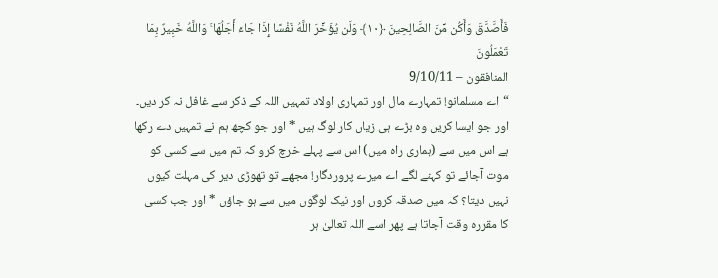فَأَصَّدَّقَ وَأَكُن مِّنَ الصَّالِحِينَ ﴿١٠﴾ وَلَن يُؤَخِّرَ اللَّهُ نَفْسًا إِذَا جَاءَ أَجَلُهَا ۚ وَاللَّهُ خَبِيرٌ بِمَا تَعْمَلُونَ
المنافقون – 9/10/11
“اے مسلمانو! تمہارے مال اور تمہاری اولاد تمہیں اللہ کے ذکر سے غافل نہ کر دیں۔ اور جو ایسا کریں وہ بڑے ہی زیاں کار لوگ ہیں * اور جو کچھ ہم نے تمہیں دے رکھا ہے اس میں سے (ہماری راہ میں) اس سے پہلے خرچ کرو کہ تم میں سے کسی کو موت آجائے تو کہنے لگے اے میرے پروردگار! مجھے تو تھوڑی دیر کی مہلت کیوں نہیں دیتا؟ کہ میں صدقہ کروں اور نیک لوگوں میں سے ہو جاؤں * اور جب کسی کا مقررہ وقت آجاتا ہے پھر اسے اللہ تعالیٰ ہر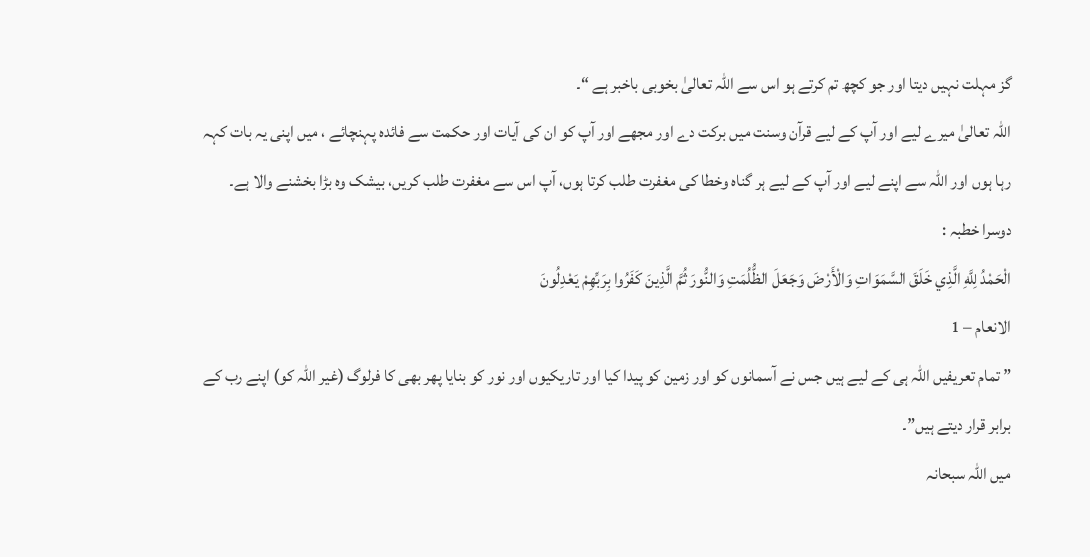گز مہلت نہیں دیتا اور جو کچھ تم کرتے ہو اس سے اللہ تعالیٰ بخوبی باخبر ہے “۔
اللہ تعالیٰ میرے لیے اور آپ کے لیے قرآن وسنت میں برکت دے اور مجھے اور آپ کو ان کی آیات اور حکمت سے فائدہ پہنچائے ، میں اپنی یہ بات کہہ رہا ہوں اور اللہ سے اپنے لیے اور آپ کے لیے ہر گناہ وخطا کی مغفرت طلب کرتا ہوں، آپ اس سے مغفرت طلب کریں، بیشک وہ بڑا بخشنے والا ہے۔
دوسرا خطبہ :
الْحَمْدُ لِلَّهِ الَّذِي خَلَقَ السَّمَوَاتِ وَالْأَرْضَ وَجَعَلَ الظُّلُمَتِ وَالنُّورَ ثُمَّ الَّذِينَ كَفَرُوا بِرَبِّهِمْ يَعْدِلُونَ
الانعام – 1
” تمام تعریفیں اللہ ہی کے لیے ہیں جس نے آسمانوں کو اور زمین کو پیدا کیا اور تاریکیوں اور نور کو بنایا پھر بھی کا فرلوگ (غیر اللہ کو) اپنے رب کے برابر قرار دیتے ہیں”۔
میں اللہ سبحانہ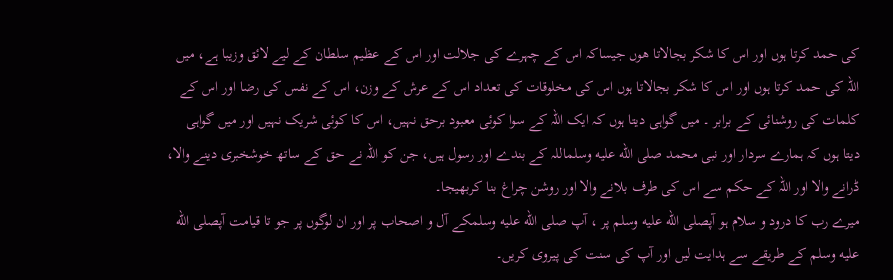کی حمد کرتا ہوں اور اس کا شکر بجالاتا هوں جیساکہ اس کے چہرے کی جلالت اور اس کے عظیم سلطان کے لیے لائق وزیبا ہے، میں اللہ کی حمد کرتا ہوں اور اس کا شکر بجالاتا ہوں اس کی مخلوقات کی تعداد اس کے عرش کے وزن، اس کے نفس کی رضا اور اس کے کلمات کی روشنائی کے برابر ۔ میں گواہی دیتا ہوں کہ ایک اللہ کے سوا کوئی معبود برحق نہیں، اس کا کوئی شریک نہیں اور میں گواہی دیتا ہوں کہ ہمارے سردار اور نبی محمد صلى الله عليه وسلماللہ کے بندے اور رسول ہیں، جن کو اللہ نے حق کے ساتھ خوشخبری دینے والا، ڈرانے والا اور اللہ کے حکم سے اس کی طرف بلانے والا اور روشن چراغ بنا کربھیجا۔
میرے رب کا درود و سلام ہو آپصلى الله عليه وسلم پر ، آپ صلى الله عليه وسلمکے آل و اصحاب پر اور ان لوگوں پر جو تا قیامت آپصلى الله عليه وسلم کے طریقے سے ہدایت لیں اور آپ کی سنت کی پیروی کریں۔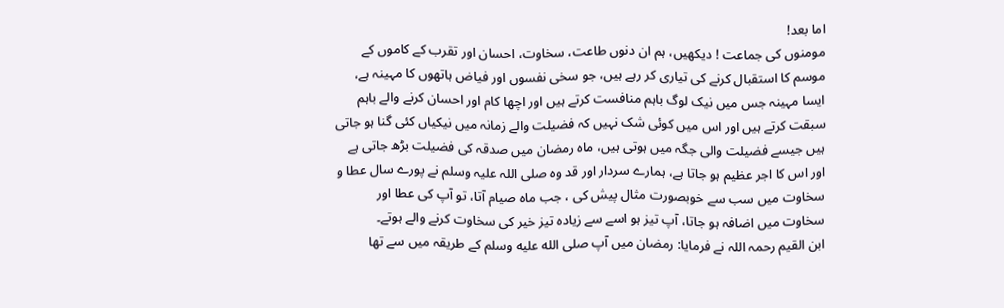اما بعد!
مومنوں کی جماعت ! دیکھیں، ہم ان دنوں طاعت، سخاوت، احسان اور تقرب کے کاموں کے موسم کا استقبال کرنے کی تیاری کر رہے ہیں، جو سخی نفسوں اور فیاض ہاتھوں کا مہینہ ہے، ایسا مہینہ جس میں نیک لوگ باہم منافست کرتے ہیں اور اچھا کام اور احسان کرنے والے باہم سبقت کرتے ہیں اور اس میں کوئی شک نہیں کہ فضیلت والے زمانہ میں نیکیاں کئی گنا ہو جاتی ہیں جیسے فضیلت والی جگہ میں ہوتی ہیں، ماہ رمضان میں صدقہ کی فضیلت بڑھ جاتی ہے اور اس کا اجر عظیم ہو جاتا ہے، ہمارے سردار اور قد وہ صلی اللہ علیہ وسلم نے پورے سال عطا و سخاوت میں سب سے خوبصورت مثال پیش کی ، جب ماہ صیام آتا، تو آپ کی عطا اور سخاوت میں اضافہ ہو جاتا، آپ تیز ہو اسے سے زیادہ تیز خیر کی سخاوت کرنے والے ہوتے۔
ابن القیم رحمہ اللہ نے فرمایا: رمضان میں آپ صلى الله عليه وسلم کے طریقہ میں سے تھا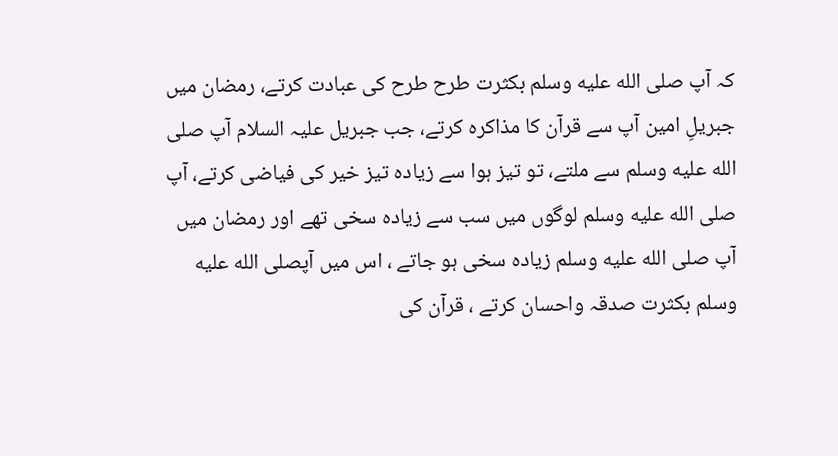کہ آپ صلى الله عليه وسلم بکثرت طرح طرح کی عبادت کرتے، رمضان میں جبریلِ امین آپ سے قرآن کا مذاکرہ کرتے، جب جبریل علیہ السلام آپ صلى الله عليه وسلم سے ملتے، تو تیز ہوا سے زیادہ تیز خیر کی فیاضی کرتے، آپ صلى الله عليه وسلم لوگوں میں سب سے زیادہ سخی تھے اور رمضان میں آپ صلى الله عليه وسلم زیادہ سخی ہو جاتے ، اس میں آپصلى الله عليه وسلم بکثرت صدقہ واحسان کرتے ، قرآن کی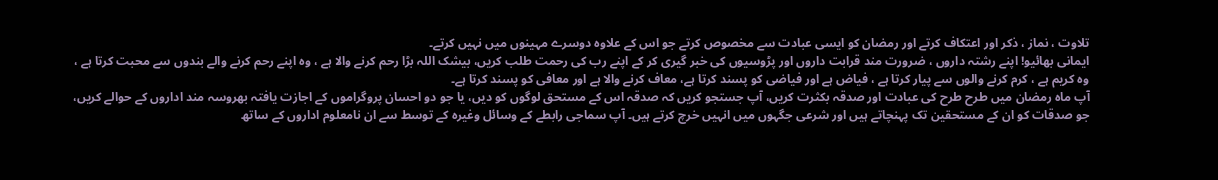تلاوت ، نماز ، ذکر اور اعتکاف کرتے اور رمضان کو ایسی عبادت سے مخصوص کرتے جو اس کے علاوہ دوسرے مہینوں میں نہیں کرتے۔
ایمانی بھائیو! اپنے رشتہ داروں ، ضرورت مند قرابت داروں اور پڑوسیوں کی خبر گیری کر کے اپنے رب کی رحمت طلب کریں، بیشک اللہ بڑا رحم کرنے والا ہے ، وہ اپنے رحم کرنے والے بندوں سے محبت کرتا ہے ، وہ کریم ہے ، کرم کرنے والوں سے پیار کرتا ہے ، فیاض ہے اور فیاضی کو پسند کرتا ہے، معاف کرنے والا ہے اور معافی کو پسند کرتا ہے۔
آپ ماہ رمضان میں طرح طرح کی عبادت اور صدقہ بکثرت کریں، آپ جستجو کریں کہ صدقہ اس کے مستحق لوگوں کو دیں، یا جو دو احسان پروگراموں کے اجازت یافتہ بھروسہ مند اداروں کے حوالے کریں، جو صدقات کو ان کے مستحقین تک پہنچاتے ہیں اور شرعی جگہوں میں انہیں خرچ کرتے ہیں۔ آپ سماجی رابطے کے وسائل وغیرہ کے توسط سے ان نامعلوم اداروں کے ساتھ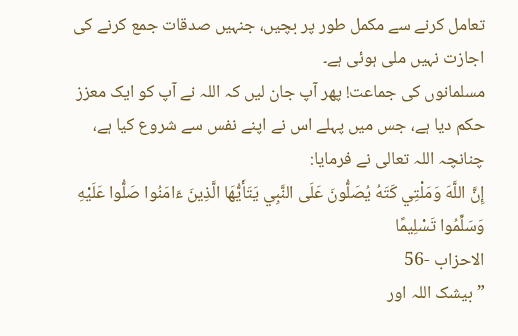تعامل کرنے سے مکمل طور پر بچیں، جنہیں صدقات جمع کرنے کی اجازت نہیں ملی ہوئی ہے۔
مسلمانوں کی جماعت! پھر آپ جان لیں کہ اللہ نے آپ کو ایک معزز حکم دیا ہے، جس میں پہلے اس نے اپنے نفس سے شروع کیا ہے، چنانچہ اللہ تعالی نے فرمایا:
إِنَّ اللَّهَ وَمَلْتِي كَتَهُ يُصَلُّونَ عَلَى النَّبِي يَتَأَيُّهَا الَّذِينَ ءَامَنُوا صَلُّوا عَلَيْهِ وَسَلِّمُوا تَسْلِيمًا
الاحزاب -56
” بیشک اللہ اور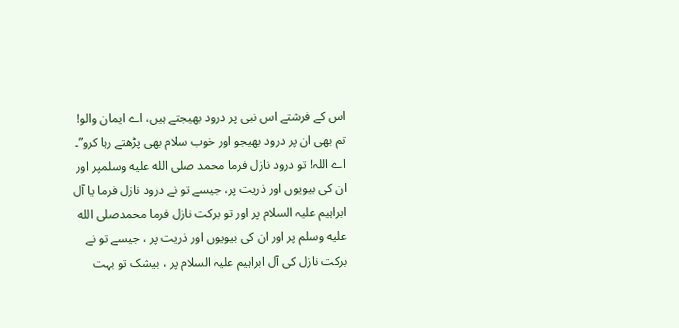اس کے فرشتے اس نبی پر درود بھیجتے ہیں، اے ایمان والو! تم بھی ان پر درود بھیجو اور خوب سلام بھی پڑھتے رہا کرو”۔
اے اللہ! تو درود نازل فرما محمد صلى الله عليه وسلمپر اور ان کی بیویوں اور ذریت پر، جیسے تو نے درود نازل فرما یا آل ابراہیم علیہ السلام پر اور تو برکت نازل فرما محمدصلى الله عليه وسلم پر اور ان کی بیویوں اور ذریت پر ، جیسے تو نے برکت نازل کی آل ابراہیم علیہ السلام پر ، بیشک تو بہت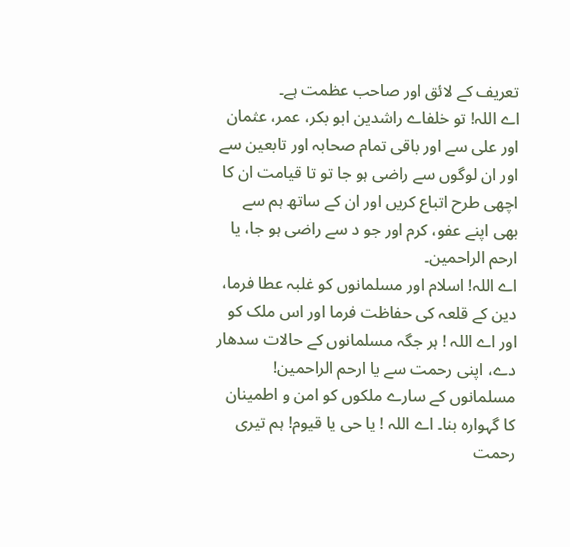تعریف کے لائق اور صاحب عظمت ہے۔
اے اللہ! تو خلفاے راشدین ابو بکر، عمر، عثمان اور علی سے اور باقی تمام صحابہ اور تابعین سے اور ان لوگوں سے راضی ہو جا تو تا قیامت ان کا اچھی طرح اتباع کریں اور ان کے ساتھ ہم سے بھی اپنے عفو، کرم اور جو د سے راضی ہو جا، یا ارحم الراحمین۔
اے اللہ! اسلام اور مسلمانوں کو غلبہ عطا فرما، دین کے قلعہ کی حفاظت فرما اور اس ملک کو اور اے اللہ ! ہر جگہ مسلمانوں کے حالات سدھار دے، اپنی رحمت سے یا ارحم الراحمین!
مسلمانوں کے سارے ملکوں کو امن و اطمینان کا گہوارہ بنا۔ اے اللہ ! یا حی یا قیوم! ہم تیری رحمت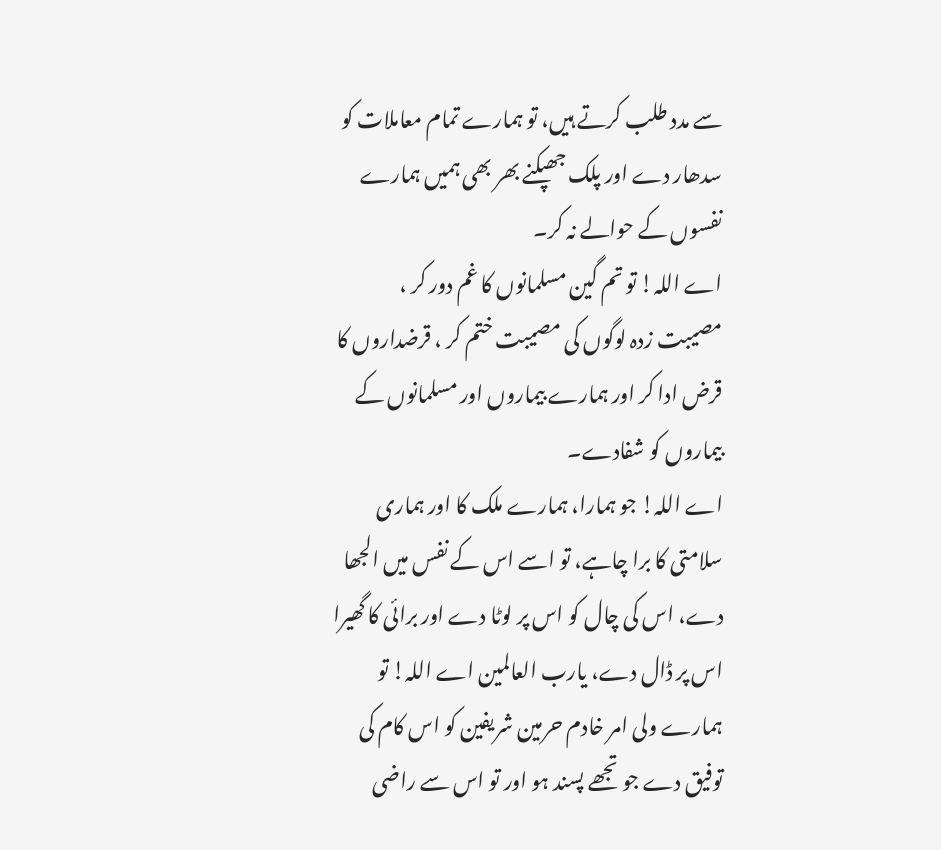سے مدد طلب کرتے ہیں، تو ہمارے تمام معاملات کو سدھار دے اور پلک جھپکنے بھر بھی ہمیں ہمارے نفسوں کے حوالے نہ کر۔
اے اللہ! تو تم گین مسلمانوں کا غم دور کر ، مصیبت زدہ لوگوں کی مصیبت ختم کر ، قرضداروں کا قرض ادا کر اور ہمارے بیماروں اور مسلمانوں کے بیماروں کو شفادے۔
اے اللہ! جو ہمارا، ہمارے ملک کا اور ہماری سلامتی کا برا چاہے، تو اسے اس کے نفس میں الجھا دے، اس کی چال کو اس پر لوٹا دے اور برائی کا گھیرا اس پر ڈال دے، یارب العالمین اے اللہ! تو ہمارے ولی امر خادم حرمین شریفین کو اس کام کی توفیق دے جو تجھے پسند ہو اور تو اس سے راضی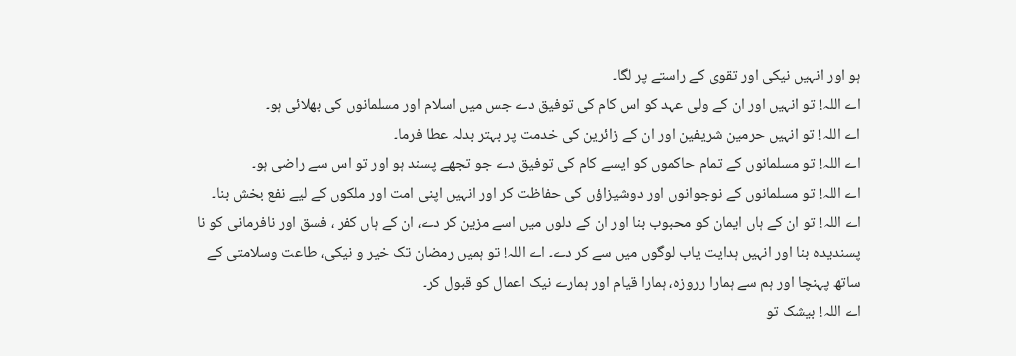ہو اور انہیں نیکی اور تقوی کے راستے پر لگا۔
اے اللہ! تو انہیں اور ان کے ولی عہد کو اس کام کی توفیق دے جس میں اسلام اور مسلمانوں کی بھلائی ہو۔
اے اللہ! تو انہیں حرمین شریفین اور ان کے زائرین کی خدمت پر بہتر بدلہ عطا فرما۔
اے اللہ! تو مسلمانوں کے تمام حاکموں کو ایسے کام کی توفیق دے جو تجھے پسند ہو اور تو اس سے راضی ہو۔
اے اللہ! تو مسلمانوں کے نوجوانوں اور دوشیزاؤں کی حفاظت کر اور انہیں اپنی امت اور ملکوں کے لیے نفع بخش بنا۔
اے اللہ! تو ان کے ہاں ایمان کو محبوب بنا اور ان کے دلوں میں اسے مزین کر دے، ان کے ہاں کفر ، فسق اور نافرمانی کو نا پسندیدہ بنا اور انہیں ہدایت یاب لوگوں میں سے کر دے۔ اے اللہ! تو ہمیں رمضان تک خیر و نیکی، طاعت وسلامتی کے ساتھ پہنچا اور ہم سے ہمارا رروزہ، ہمارا قیام اور ہمارے نیک اعمال کو قبول کر۔
اے اللہ! بیشک تو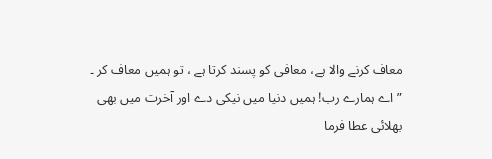معاف کرنے والا ہے، معافی کو پسند کرتا ہے ، تو ہمیں معاف کر ۔ ” اے ہمارے رب! ہمیں دنیا میں نیکی دے اور آخرت میں بھی بھلائی عطا فرما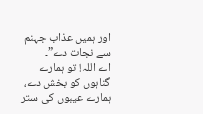اور ہمیں عذاب جہنم سے نجات دے”۔
اے اللہ! تو ہمارے گناہوں کو بخش دے، ہمارے عیبوں کی ستر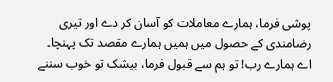پوشی فرما، ہمارے معاملات کو آسان کر دے اور تیری رضامندی کے حصول میں ہمیں ہمارے مقصد تک پہنچا۔
اے ہمارے رب! تو ہم سے قبول فرما، بیشک تو خوب سننے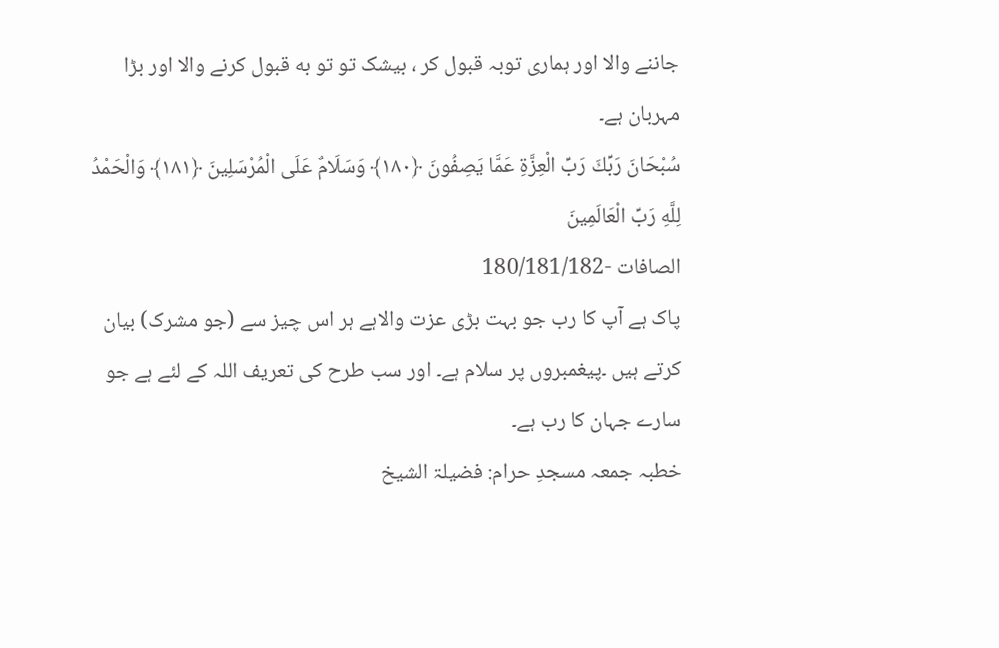جاننے والا اور ہماری توبہ قبول کر ، بیشک تو تو به قبول کرنے والا اور بڑا مہربان ہے۔
سُبْحَانَ رَبِّكَ رَبِّ الْعِزَّةِ عَمَّا يَصِفُونَ ﴿١٨٠﴾ وَسَلَامٌ عَلَى الْمُرْسَلِينَ ﴿١٨١﴾ وَالْحَمْدُ لِلَّهِ رَبِّ الْعَالَمِينَ
الصافات -180/181/182
پاک ہے آپ کا رب جو بہت بڑی عزت والاہے ہر اس چیز سے (جو مشرک) بیان کرتے ہیں ۔پیغمبروں پر سلام ہے۔ اور سب طرح کی تعریف اللہ کے لئے ہے جو سارے جہان کا رب ہے۔
خطبہ جمعہ مسجدِ حرام: فضیلۃ الشیخ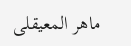ماھر المعیقلی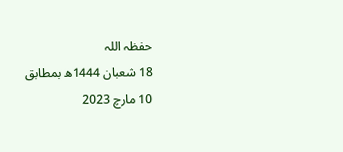حفظہ اللہ
18 شعبان 1444ھ بمطابق 10 مارچ 2023